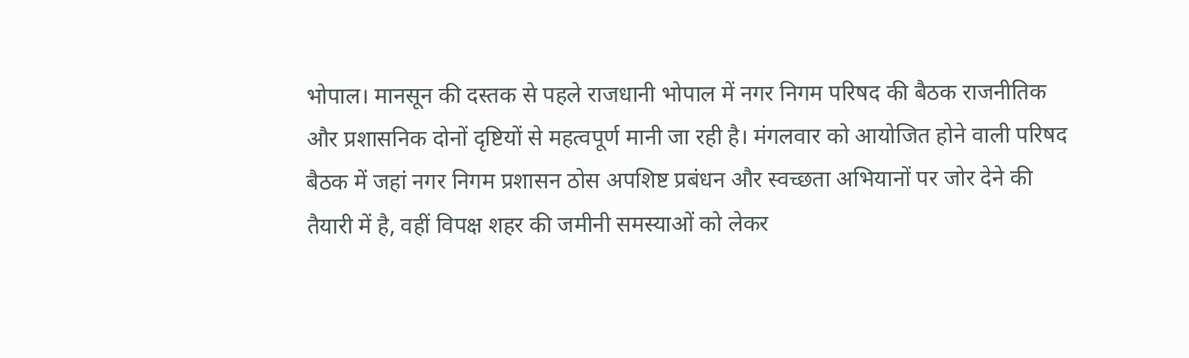भोपाल। मानसून की दस्तक से पहले राजधानी भोपाल में नगर निगम परिषद की बैठक राजनीतिक और प्रशासनिक दोनों दृष्टियों से महत्वपूर्ण मानी जा रही है। मंगलवार को आयोजित होने वाली परिषद बैठक में जहां नगर निगम प्रशासन ठोस अपशिष्ट प्रबंधन और स्वच्छता अभियानों पर जोर देने की तैयारी में है, वहीं विपक्ष शहर की जमीनी समस्याओं को लेकर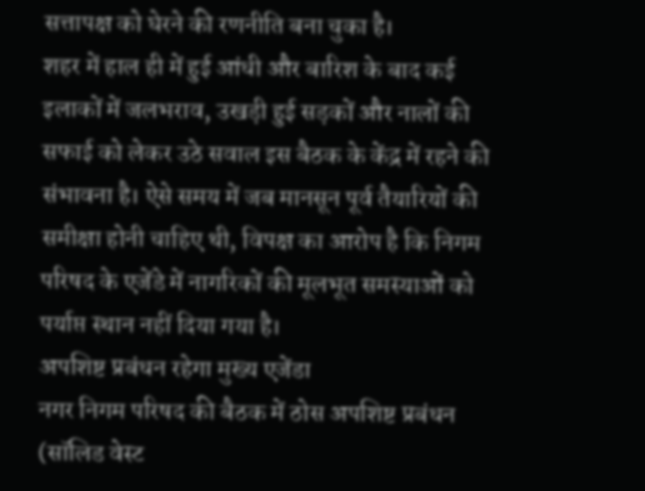सत्तापक्ष को घेरने की रणनीति बना चुका है।
शहर में हाल ही में हुई आंधी और बारिश के बाद कई इलाकों में जलभराव, उखड़ी हुई सड़कों और नालों की सफाई को लेकर उठे सवाल इस बैठक के केंद्र में रहने की संभावना है। ऐसे समय में जब मानसून पूर्व तैयारियों की समीक्षा होनी चाहिए थी, विपक्ष का आरोप है कि निगम परिषद के एजेंडे में नागरिकों की मूलभूत समस्याओं को पर्याप्त स्थान नहीं दिया गया है।
अपशिष्ट प्रबंधन रहेगा मुख्य एजेंडा
नगर निगम परिषद की बैठक में ठोस अपशिष्ट प्रबंधन (सॉलिड वेस्ट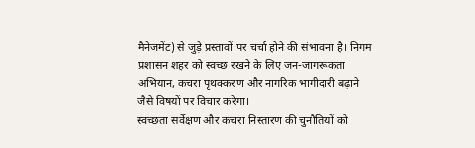मैनेजमेंट) से जुड़े प्रस्तावों पर चर्चा होने की संभावना है। निगम प्रशासन शहर को स्वच्छ रखने के लिए जन-जागरूकता अभियान, कचरा पृथक्करण और नागरिक भागीदारी बढ़ाने जैसे विषयों पर विचार करेगा।
स्वच्छता सर्वेक्षण और कचरा निस्तारण की चुनौतियों को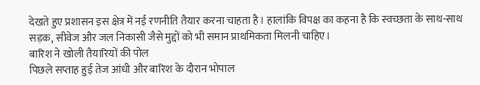देखते हुए प्रशासन इस क्षेत्र में नई रणनीति तैयार करना चाहता है। हालांकि विपक्ष का कहना है कि स्वच्छता के साथ-साथ सड़क, सीवेज और जल निकासी जैसे मुद्दों को भी समान प्राथमिकता मिलनी चाहिए।
बारिश ने खोली तैयारियों की पोल
पिछले सप्ताह हुई तेज आंधी और बारिश के दौरान भोपाल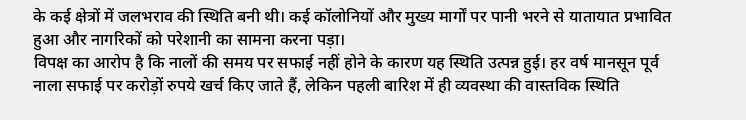के कई क्षेत्रों में जलभराव की स्थिति बनी थी। कई कॉलोनियों और मुख्य मार्गों पर पानी भरने से यातायात प्रभावित हुआ और नागरिकों को परेशानी का सामना करना पड़ा।
विपक्ष का आरोप है कि नालों की समय पर सफाई नहीं होने के कारण यह स्थिति उत्पन्न हुई। हर वर्ष मानसून पूर्व नाला सफाई पर करोड़ों रुपये खर्च किए जाते हैं, लेकिन पहली बारिश में ही व्यवस्था की वास्तविक स्थिति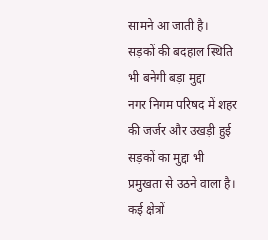सामने आ जाती है।
सड़कों की बदहाल स्थिति भी बनेगी बड़ा मुद्दा
नगर निगम परिषद में शहर की जर्जर और उखड़ी हुई सड़कों का मुद्दा भी प्रमुखता से उठने वाला है। कई क्षेत्रों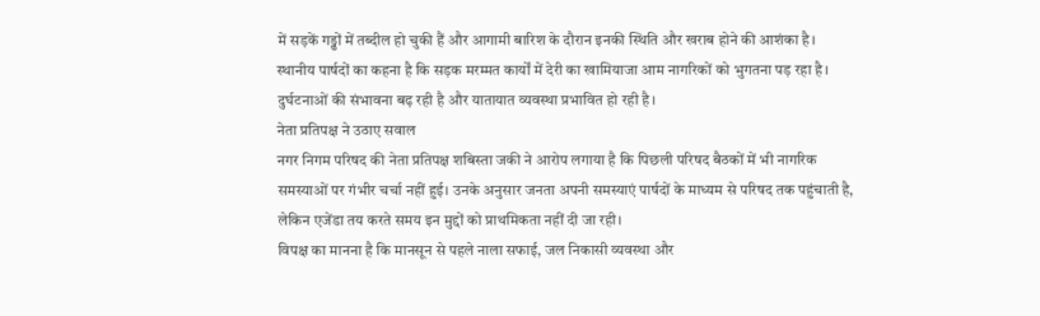में सड़कें गड्ढों में तब्दील हो चुकी हैं और आगामी बारिश के दौरान इनकी स्थिति और खराब होने की आशंका है।
स्थानीय पार्षदों का कहना है कि सड़क मरम्मत कार्यों में देरी का खामियाजा आम नागरिकों को भुगतना पड़ रहा है। दुर्घटनाओं की संभावना बढ़ रही है और यातायात व्यवस्था प्रभावित हो रही है।
नेता प्रतिपक्ष ने उठाए सवाल
नगर निगम परिषद की नेता प्रतिपक्ष शबिस्ता जकी ने आरोप लगाया है कि पिछली परिषद बैठकों में भी नागरिक समस्याओं पर गंभीर चर्चा नहीं हुई। उनके अनुसार जनता अपनी समस्याएं पार्षदों के माध्यम से परिषद तक पहुंचाती है, लेकिन एजेंडा तय करते समय इन मुद्दों को प्राथमिकता नहीं दी जा रही।
विपक्ष का मानना है कि मानसून से पहले नाला सफाई, जल निकासी व्यवस्था और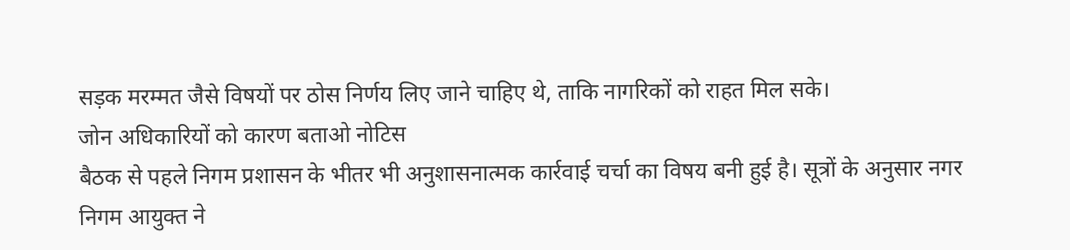सड़क मरम्मत जैसे विषयों पर ठोस निर्णय लिए जाने चाहिए थे, ताकि नागरिकों को राहत मिल सके।
जोन अधिकारियों को कारण बताओ नोटिस
बैठक से पहले निगम प्रशासन के भीतर भी अनुशासनात्मक कार्रवाई चर्चा का विषय बनी हुई है। सूत्रों के अनुसार नगर निगम आयुक्त ने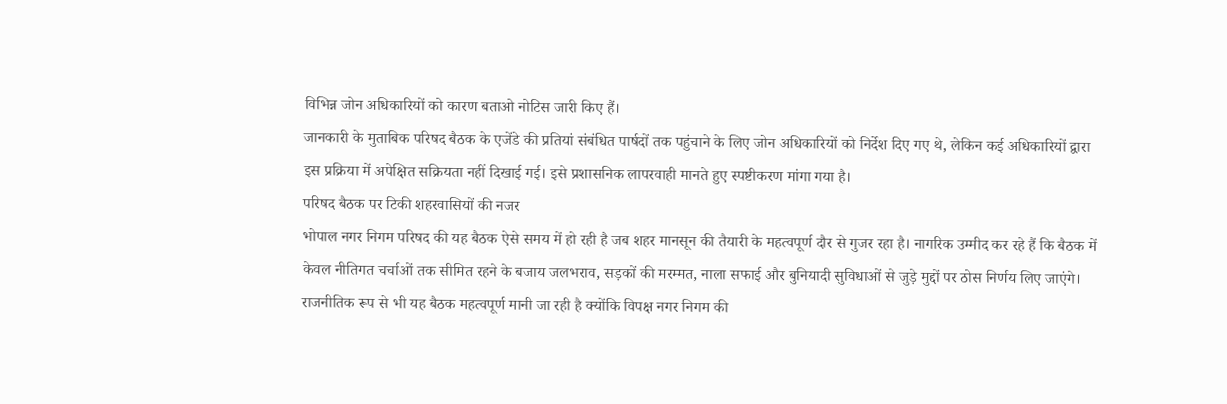विभिन्न जोन अधिकारियों को कारण बताओ नोटिस जारी किए हैं।
जानकारी के मुताबिक परिषद बैठक के एजेंडे की प्रतियां संबंधित पार्षदों तक पहुंचाने के लिए जोन अधिकारियों को निर्देश दिए गए थे, लेकिन कई अधिकारियों द्वारा इस प्रक्रिया में अपेक्षित सक्रियता नहीं दिखाई गई। इसे प्रशासनिक लापरवाही मानते हुए स्पष्टीकरण मांगा गया है।
परिषद बैठक पर टिकी शहरवासियों की नजर
भोपाल नगर निगम परिषद की यह बैठक ऐसे समय में हो रही है जब शहर मानसून की तैयारी के महत्वपूर्ण दौर से गुजर रहा है। नागरिक उम्मीद कर रहे हैं कि बैठक में केवल नीतिगत चर्चाओं तक सीमित रहने के बजाय जलभराव, सड़कों की मरम्मत, नाला सफाई और बुनियादी सुविधाओं से जुड़े मुद्दों पर ठोस निर्णय लिए जाएंगे।
राजनीतिक रूप से भी यह बैठक महत्वपूर्ण मानी जा रही है क्योंकि विपक्ष नगर निगम की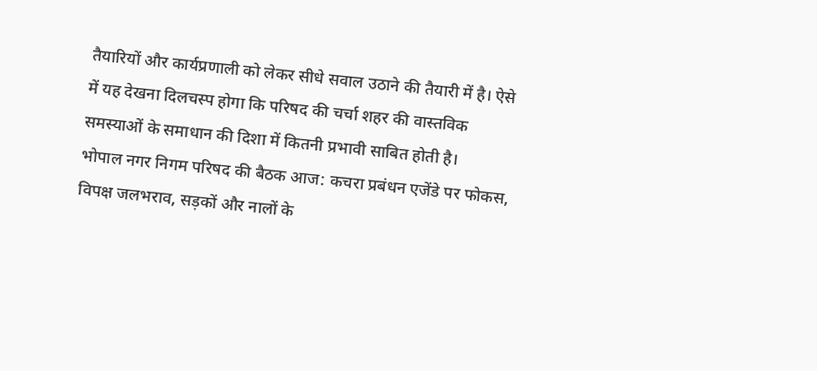तैयारियों और कार्यप्रणाली को लेकर सीधे सवाल उठाने की तैयारी में है। ऐसे में यह देखना दिलचस्प होगा कि परिषद की चर्चा शहर की वास्तविक समस्याओं के समाधान की दिशा में कितनी प्रभावी साबित होती है।
भोपाल नगर निगम परिषद की बैठक आज: कचरा प्रबंधन एजेंडे पर फोकस, विपक्ष जलभराव, सड़कों और नालों के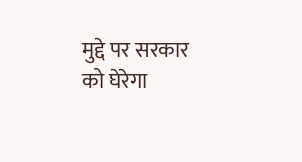मुद्दे पर सरकार को घेरेगा